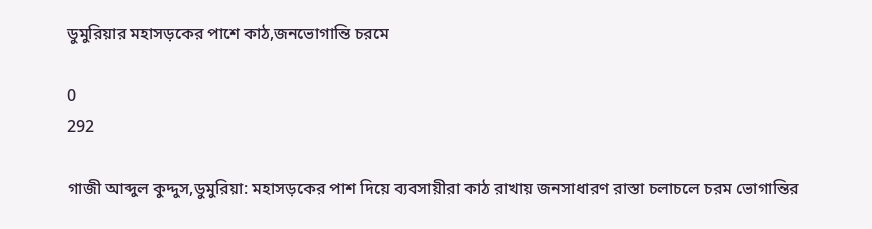ডুমুরিয়ার মহাসড়কের পাশে কাঠ,জনভোগান্তি চরমে

0
292

গাজী আব্দুল কুদ্দুস,ডুমুরিয়া: মহাসড়কের পাশ দিয়ে ব্যবসায়ীরা কাঠ রাখায় জনসাধারণ রাস্তা চলাচলে চরম ভোগান্তির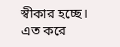স্বীকার হচ্ছে। এত করে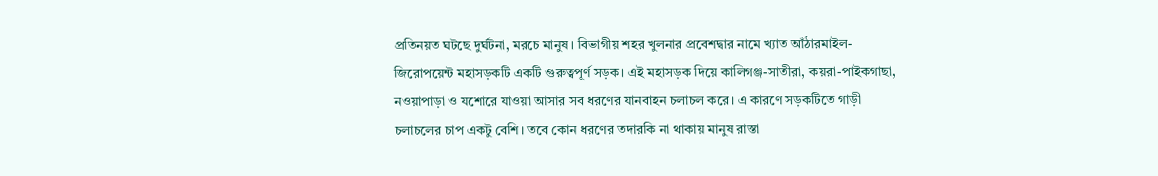প্রতিনয়ত ঘটছে দুর্ঘটনা, মরচে মানুষ। বিভাগীয় শহর খুলনার প্রবেশদ্বার নামে খ্যাত আঁঠারমাইল-জিরোপয়েন্ট মহাসড়কটি একটি গুরুত্বপূর্ণ সড়ক। এই মহাসড়ক দিয়ে কালিগঞ্জ-সাতীরা, কয়রা-পাইকগাছা, নওয়াপাড়া ও যশোরে যাওয়া আসার সব ধরণের যানবাহন চলাচল করে। এ কারণে সড়কটিতে গাড়ী চলাচলের চাপ একটু বেশি। তবে কোন ধরণের তদারকি না থাকায় মানুষ রাস্তা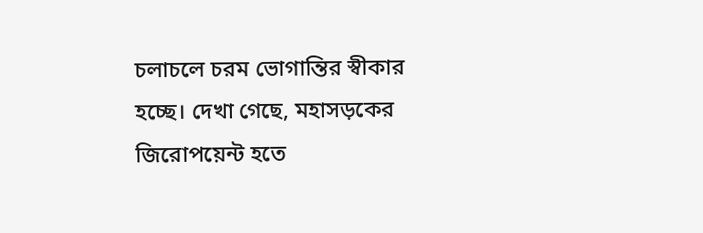চলাচলে চরম ভোগান্তির স্বীকার হচ্ছে। দেখা গেছে, মহাসড়কের জিরোপয়েন্ট হতে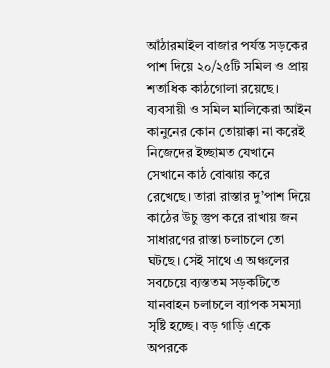আঁঠারমাইল বাজার পর্যন্ত সড়কের পাশ দিয়ে ২০/২৫টি সমিল ও প্রায় শতাধিক কাঠগোলা রয়েছে। ব্যবসায়ী ও সমিল মালিকেরা আইন কানুনের কোন তোয়াক্কা না করেই নিজেদের ইচ্ছামত যেখানে সেখানে কাঠ বোঝায় করে রেখেছে। তারা রাস্তার দু’পাশ দিয়ে কাঠের উচু স্তুপ করে রাখায় জন সাধারণের রাস্তা চলাচলে তো ঘটছে। সেই সাথে এ অঞ্চলের সবচেয়ে ব্যস্ততম সড়কটিতে যানবাহন চলাচলে ব্যাপক সমস্যা সৃষ্টি হচ্ছে। বড় গাড়ি একে অপরকে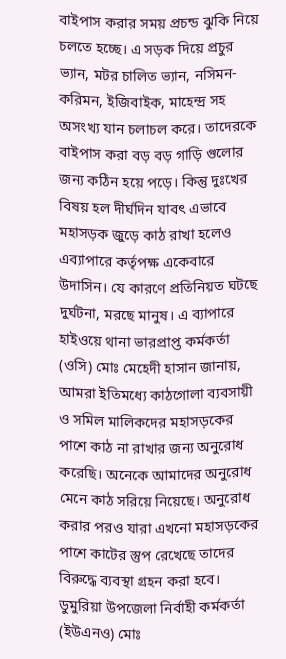বাইপাস করার সময় প্রচন্ড ঝুকি নিয়ে চলতে হচ্ছে। এ সড়ক দিয়ে প্রচুর ভ্যান, মটর চালিত ভ্যান, নসিমন-করিমন, ইজিবাইক, মাহেন্দ্র সহ অসংখ্য যান চলাচল করে। তাদেরকে বাইপাস করা বড় বড় গাড়ি গুলোর জন্য কঠিন হয়ে পড়ে। কিন্তু দুঃখের বিষয় হল দীর্ঘদিন যাবৎ এভাবে মহাসড়ক জুড়ে কাঠ রাখা হলেও এব্যাপারে কর্তৃপক্ষ একেবারে উদাসিন। যে কারণে প্রতিনিয়ত ঘটছে দুর্ঘটনা, মরছে মানুষ। এ ব্যাপারে হাইওয়ে থানা ভারপ্রাপ্ত কর্মকর্তা (ওসি) মোঃ মেহেদী হাসান জানায়, আমরা ইতিমধ্যে কাঠগোলা ব্যবসায়ী ও সমিল মালিকদের মহাসড়কের পাশে কাঠ না রাখার জন্য অনুরোধ করেছি। অনেকে আমাদের অনুরোধ মেনে কাঠ সরিয়ে নিয়েছে। অনুরোধ করার পরও যারা এখনো মহাসড়কের পাশে কাটের স্তুপ রেখেছে তাদের বিরুদ্ধে ব্যবস্থা গ্রহন করা হবে। ডুমুরিয়া উপজেলা নির্বাহী কর্মকর্তা (ইউএনও) মোঃ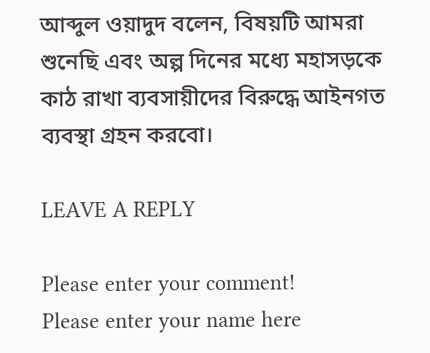আব্দুল ওয়াদুদ বলেন, বিষয়টি আমরা শুনেছি এবং অল্প দিনের মধ্যে মহাসড়কে কাঠ রাখা ব্যবসায়ীদের বিরুদ্ধে আইনগত ব্যবস্থা গ্রহন করবো।

LEAVE A REPLY

Please enter your comment!
Please enter your name here